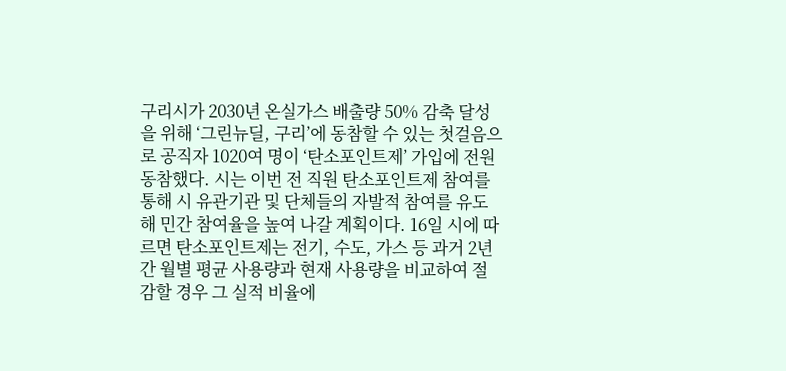구리시가 2030년 온실가스 배출량 50% 감축 달성을 위해 ‘그린뉴딜, 구리’에 동참할 수 있는 첫걸음으로 공직자 1020여 명이 ‘탄소포인트제’ 가입에 전원 동참했다. 시는 이번 전 직원 탄소포인트제 참여를 통해 시 유관기관 및 단체들의 자발적 참여를 유도해 민간 참여율을 높여 나갈 계획이다. 16일 시에 따르면 탄소포인트제는 전기, 수도, 가스 등 과거 2년간 월별 평균 사용량과 현재 사용량을 비교하여 절감할 경우 그 실적 비율에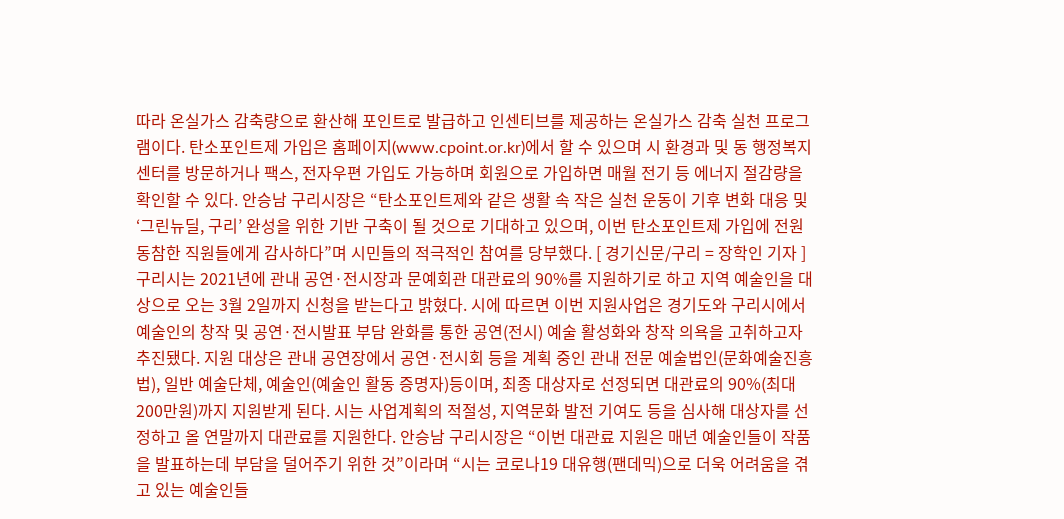따라 온실가스 감축량으로 환산해 포인트로 발급하고 인센티브를 제공하는 온실가스 감축 실천 프로그램이다. 탄소포인트제 가입은 홈페이지(www.cpoint.or.kr)에서 할 수 있으며 시 환경과 및 동 행정복지센터를 방문하거나 팩스, 전자우편 가입도 가능하며 회원으로 가입하면 매월 전기 등 에너지 절감량을 확인할 수 있다. 안승남 구리시장은 “탄소포인트제와 같은 생활 속 작은 실천 운동이 기후 변화 대응 및 ‘그린뉴딜, 구리’ 완성을 위한 기반 구축이 될 것으로 기대하고 있으며, 이번 탄소포인트제 가입에 전원 동참한 직원들에게 감사하다”며 시민들의 적극적인 참여를 당부했다. [ 경기신문/구리 = 장학인 기자 ]
구리시는 2021년에 관내 공연·전시장과 문예회관 대관료의 90%를 지원하기로 하고 지역 예술인을 대상으로 오는 3월 2일까지 신청을 받는다고 밝혔다. 시에 따르면 이번 지원사업은 경기도와 구리시에서 예술인의 창작 및 공연·전시발표 부담 완화를 통한 공연(전시) 예술 활성화와 창작 의욕을 고취하고자 추진됐다. 지원 대상은 관내 공연장에서 공연·전시회 등을 계획 중인 관내 전문 예술법인(문화예술진흥법), 일반 예술단체, 예술인(예술인 활동 증명자)등이며, 최종 대상자로 선정되면 대관료의 90%(최대 200만원)까지 지원받게 된다. 시는 사업계획의 적절성, 지역문화 발전 기여도 등을 심사해 대상자를 선정하고 올 연말까지 대관료를 지원한다. 안승남 구리시장은 “이번 대관료 지원은 매년 예술인들이 작품을 발표하는데 부담을 덜어주기 위한 것”이라며 “시는 코로나19 대유행(팬데믹)으로 더욱 어려움을 겪고 있는 예술인들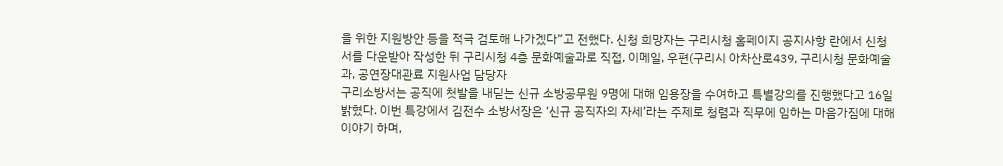을 위한 지원방안 등을 적극 검토해 나가겠다”고 전했다. 신청 희망자는 구리시청 홈페이지 공지사항 란에서 신청서를 다운받아 작성한 뒤 구리시청 4층 문화예술과로 직접, 이메일, 우편(구리시 아차산로439, 구리시청 문화예술과, 공연장대관료 지원사업 담당자
구리소방서는 공직에 첫발을 내딛는 신규 소방공무원 9명에 대해 임용장을 수여하고 특별강의를 진행했다고 16일 밝혔다. 이번 특강에서 김전수 소방서장은 ‘신규 공직자의 자세’라는 주제로 청렴과 직무에 임하는 마음가짐에 대해 이야기 하며,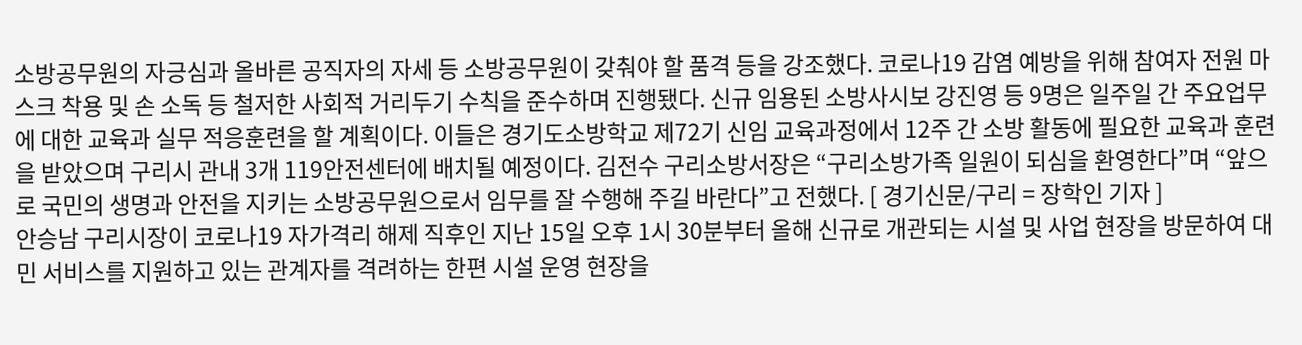소방공무원의 자긍심과 올바른 공직자의 자세 등 소방공무원이 갖춰야 할 품격 등을 강조했다. 코로나19 감염 예방을 위해 참여자 전원 마스크 착용 및 손 소독 등 철저한 사회적 거리두기 수칙을 준수하며 진행됐다. 신규 임용된 소방사시보 강진영 등 9명은 일주일 간 주요업무에 대한 교육과 실무 적응훈련을 할 계획이다. 이들은 경기도소방학교 제72기 신임 교육과정에서 12주 간 소방 활동에 필요한 교육과 훈련을 받았으며 구리시 관내 3개 119안전센터에 배치될 예정이다. 김전수 구리소방서장은 “구리소방가족 일원이 되심을 환영한다”며 “앞으로 국민의 생명과 안전을 지키는 소방공무원으로서 임무를 잘 수행해 주길 바란다”고 전했다. [ 경기신문/구리 = 장학인 기자 ]
안승남 구리시장이 코로나19 자가격리 해제 직후인 지난 15일 오후 1시 30분부터 올해 신규로 개관되는 시설 및 사업 현장을 방문하여 대민 서비스를 지원하고 있는 관계자를 격려하는 한편 시설 운영 현장을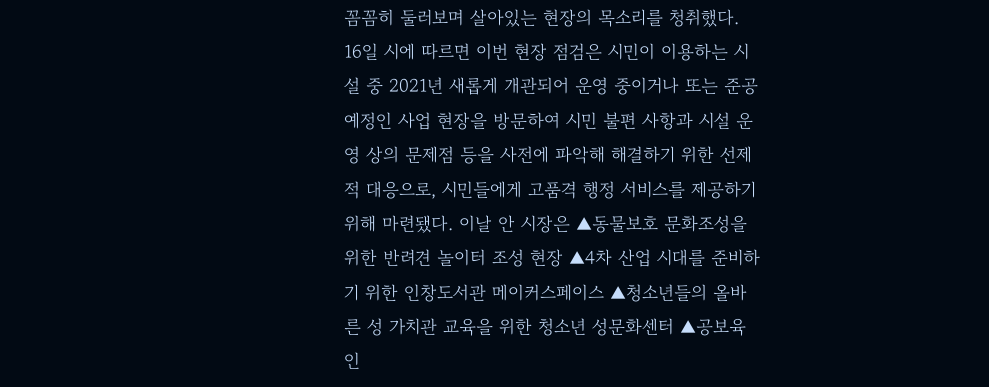꼼꼼히 둘러보며 살아있는 현장의 목소리를 청취했다. 16일 시에 따르면 이번 현장 점검은 시민이 이용하는 시설 중 2021년 새롭게 개관되어 운영 중이거나 또는 준공 예정인 사업 현장을 방문하여 시민 불편 사항과 시설 운영 상의 문제점 등을 사전에 파악해 해결하기 위한 선제적 대응으로, 시민들에게 고품격 행정 서비스를 제공하기 위해 마련됐다. 이날 안 시장은 ▲동물보호 문화조성을 위한 반려견 놀이터 조성 현장 ▲4차 산업 시대를 준비하기 위한 인창도서관 메이커스페이스 ▲청소년들의 올바른 성 가치관 교육을 위한 청소년 성문화센터 ▲공보육 인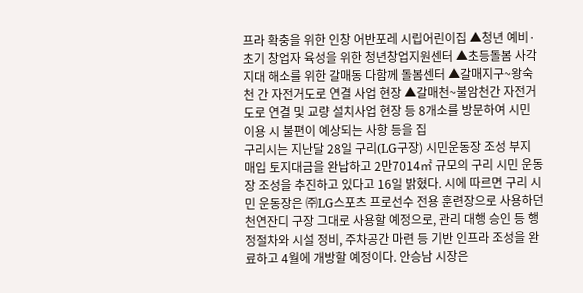프라 확충을 위한 인창 어반포레 시립어린이집 ▲청년 예비·초기 창업자 육성을 위한 청년창업지원센터 ▲초등돌봄 사각지대 해소를 위한 갈매동 다함께 돌봄센터 ▲갈매지구~왕숙천 간 자전거도로 연결 사업 현장 ▲갈매천~불암천간 자전거도로 연결 및 교량 설치사업 현장 등 8개소를 방문하여 시민 이용 시 불편이 예상되는 사항 등을 집
구리시는 지난달 28일 구리(LG구장) 시민운동장 조성 부지 매입 토지대금을 완납하고 2만7014㎡ 규모의 구리 시민 운동장 조성을 추진하고 있다고 16일 밝혔다. 시에 따르면 구리 시민 운동장은 ㈜LG스포츠 프로선수 전용 훈련장으로 사용하던 천연잔디 구장 그대로 사용할 예정으로, 관리 대행 승인 등 행정절차와 시설 정비, 주차공간 마련 등 기반 인프라 조성을 완료하고 4월에 개방할 예정이다. 안승남 시장은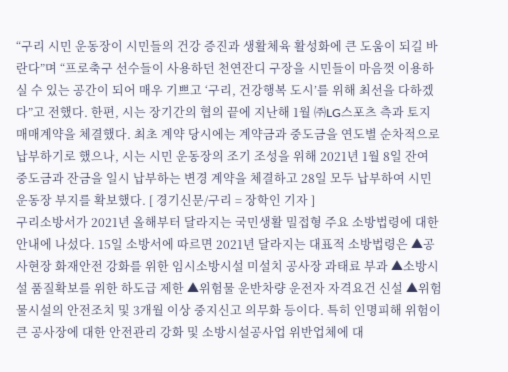“구리 시민 운동장이 시민들의 건강 증진과 생활체육 활성화에 큰 도움이 되길 바란다”며 “프로축구 선수들이 사용하던 천연잔디 구장을 시민들이 마음껏 이용하실 수 있는 공간이 되어 매우 기쁘고 ‘구리, 건강행복 도시’를 위해 최선을 다하겠다”고 전했다. 한편, 시는 장기간의 협의 끝에 지난해 1월 ㈜LG스포츠 측과 토지 매매계약을 체결했다. 최초 계약 당시에는 계약금과 중도금을 연도별 순차적으로 납부하기로 했으나, 시는 시민 운동장의 조기 조성을 위해 2021년 1월 8일 잔여 중도금과 잔금을 일시 납부하는 변경 계약을 체결하고 28일 모두 납부하여 시민운동장 부지를 확보했다. [ 경기신문/구리 = 장학인 기자 ]
구리소방서가 2021년 올해부터 달라지는 국민생활 밀접형 주요 소방법령에 대한 안내에 나섰다. 15일 소방서에 따르면 2021년 달라지는 대표적 소방법령은 ▲공사현장 화재안전 강화를 위한 임시소방시설 미설치 공사장 과태료 부과 ▲소방시설 품질확보를 위한 하도급 제한 ▲위험물 운반차량 운전자 자격요건 신설 ▲위험물시설의 안전조치 및 3개월 이상 중지신고 의무화 등이다. 특히 인명피해 위험이 큰 공사장에 대한 안전관리 강화 및 소방시설공사업 위반업체에 대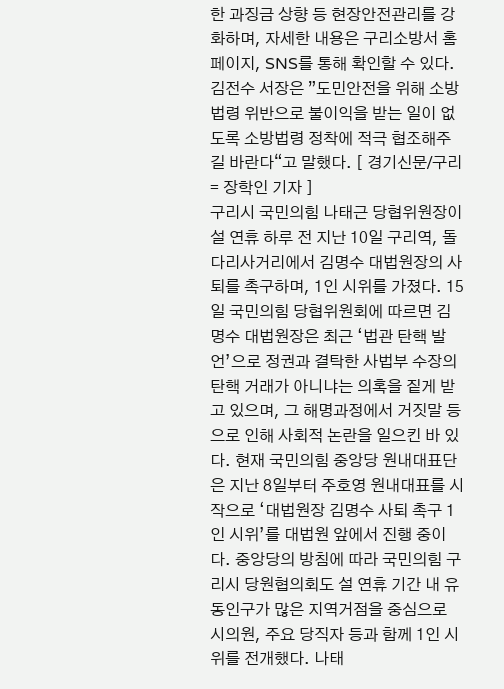한 과징금 상향 등 현장안전관리를 강화하며, 자세한 내용은 구리소방서 홈페이지, SNS를 통해 확인할 수 있다. 김전수 서장은 ”도민안전을 위해 소방법령 위반으로 불이익을 받는 일이 없도록 소방법령 정착에 적극 협조해주길 바란다“고 말했다. [ 경기신문/구리 = 장학인 기자 ]
구리시 국민의힘 나태근 당협위원장이 설 연휴 하루 전 지난 10일 구리역, 돌다리사거리에서 김명수 대법원장의 사퇴를 촉구하며, 1인 시위를 가졌다. 15일 국민의힘 당협위원회에 따르면 김명수 대법원장은 최근 ‘법관 탄핵 발언’으로 정권과 결탁한 사법부 수장의 탄핵 거래가 아니냐는 의혹을 짙게 받고 있으며, 그 해명과정에서 거짓말 등으로 인해 사회적 논란을 일으킨 바 있다. 현재 국민의힘 중앙당 원내대표단은 지난 8일부터 주호영 원내대표를 시작으로 ‘대법원장 김명수 사퇴 촉구 1인 시위’를 대법원 앞에서 진행 중이다. 중앙당의 방침에 따라 국민의힘 구리시 당원협의회도 설 연휴 기간 내 유동인구가 많은 지역거점을 중심으로 시의원, 주요 당직자 등과 함께 1인 시위를 전개했다. 나태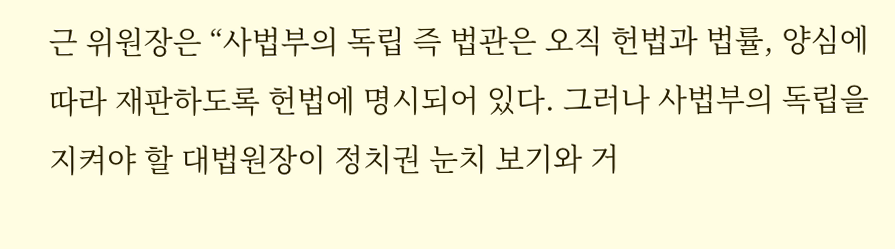근 위원장은 “사법부의 독립 즉 법관은 오직 헌법과 법률, 양심에 따라 재판하도록 헌법에 명시되어 있다. 그러나 사법부의 독립을 지켜야 할 대법원장이 정치권 눈치 보기와 거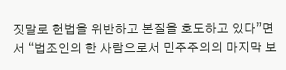짓말로 헌법을 위반하고 본질을 호도하고 있다”면서 “법조인의 한 사람으로서 민주주의의 마지막 보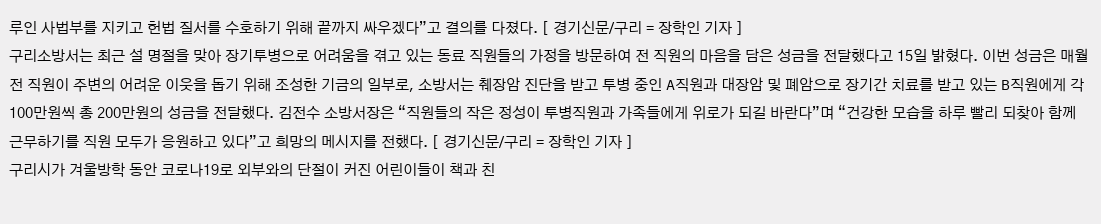루인 사법부를 지키고 헌법 질서를 수호하기 위해 끝까지 싸우겠다”고 결의를 다졌다. [ 경기신문/구리 = 장학인 기자 ]
구리소방서는 최근 설 명절을 맞아 장기투병으로 어려움을 겪고 있는 동료 직원들의 가정을 방문하여 전 직원의 마음을 담은 성금을 전달했다고 15일 밝혔다. 이번 성금은 매월 전 직원이 주변의 어려운 이웃을 돕기 위해 조성한 기금의 일부로, 소방서는 췌장암 진단을 받고 투병 중인 A직원과 대장암 및 폐암으로 장기간 치료를 받고 있는 B직원에게 각 100만원씩 총 200만원의 성금을 전달했다. 김전수 소방서장은 “직원들의 작은 정성이 투병직원과 가족들에게 위로가 되길 바란다”며 “건강한 모습을 하루 빨리 되찾아 함께 근무하기를 직원 모두가 응원하고 있다”고 희망의 메시지를 전했다. [ 경기신문/구리 = 장학인 기자 ]
구리시가 겨울방학 동안 코로나19로 외부와의 단절이 커진 어린이들이 책과 친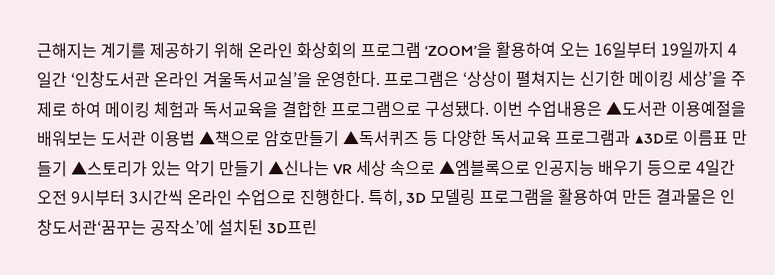근해지는 계기를 제공하기 위해 온라인 화상회의 프로그램 ‘ZOOM’을 활용하여 오는 16일부터 19일까지 4일간 ‘인창도서관 온라인 겨울독서교실’을 운영한다. 프로그램은 ‘상상이 펼쳐지는 신기한 메이킹 세상’을 주제로 하여 메이킹 체험과 독서교육을 결합한 프로그램으로 구성됐다. 이번 수업내용은 ▲도서관 이용예절을 배워보는 도서관 이용법 ▲책으로 암호만들기 ▲독서퀴즈 등 다양한 독서교육 프로그램과 ▲3D로 이름표 만들기 ▲스토리가 있는 악기 만들기 ▲신나는 VR 세상 속으로 ▲엠블록으로 인공지능 배우기 등으로 4일간 오전 9시부터 3시간씩 온라인 수업으로 진행한다. 특히, 3D 모델링 프로그램을 활용하여 만든 결과물은 인창도서관‘꿈꾸는 공작소’에 설치된 3D프린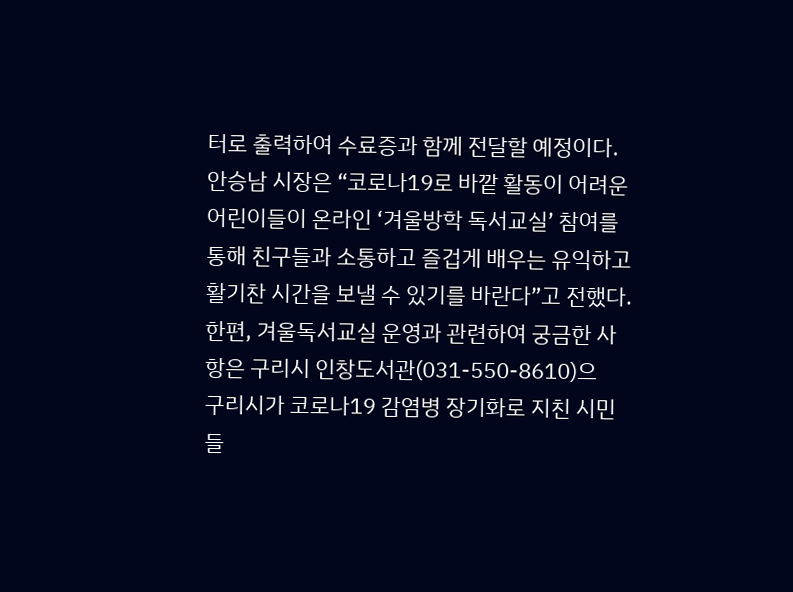터로 출력하여 수료증과 함께 전달할 예정이다. 안승남 시장은 “코로나19로 바깥 활동이 어려운 어린이들이 온라인 ‘겨울방학 독서교실’ 참여를 통해 친구들과 소통하고 즐겁게 배우는 유익하고 활기찬 시간을 보낼 수 있기를 바란다”고 전했다. 한편, 겨울독서교실 운영과 관련하여 궁금한 사항은 구리시 인창도서관(031-550-8610)으
구리시가 코로나19 감염병 장기화로 지친 시민들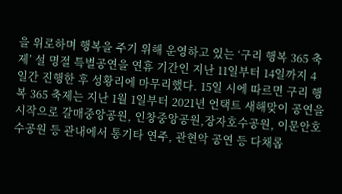을 위로하며 행복을 주기 위해 운영하고 있는 ‘구리 행복 365 축제’ 설 명절 특별공연을 연휴 기간인 지난 11일부터 14일까지 4일간 진행한 후 성황리에 마무리했다. 15일 시에 따르면 구리 행복 365 축제는 지난 1월 1일부터 2021년 언택트 새해맞이 공연을 시작으로 갈매중앙공원, 인창중앙공원,장자호수공원, 이문안호수공원 등 관내에서 통기타 연주, 관현악 공연 등 다채롭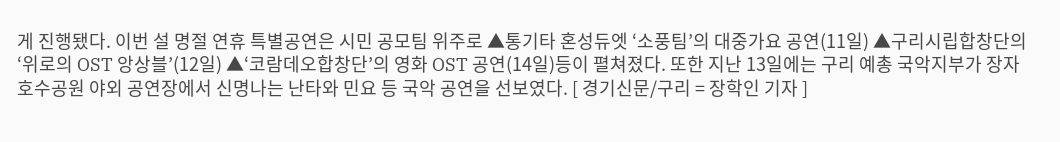게 진행됐다. 이번 설 명절 연휴 특별공연은 시민 공모팀 위주로 ▲통기타 혼성듀엣 ‘소풍팀’의 대중가요 공연(11일) ▲구리시립합창단의 ‘위로의 OST 앙상블’(12일) ▲‘코람데오합창단’의 영화 OST 공연(14일)등이 펼쳐졌다. 또한 지난 13일에는 구리 예총 국악지부가 장자호수공원 야외 공연장에서 신명나는 난타와 민요 등 국악 공연을 선보였다. [ 경기신문/구리 = 장학인 기자 ]